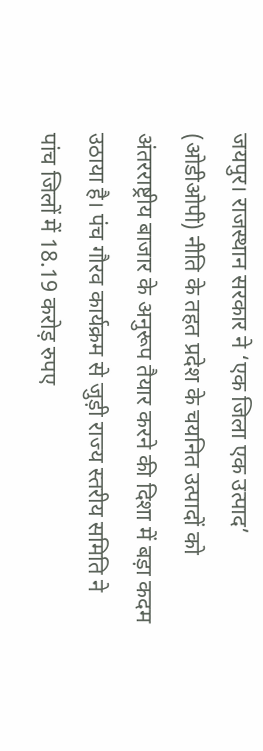जयपुर। राजस्थान सरकार ने ‘एक जिला एक उत्पाद’ (ओडीओपी) नीति के तहत प्रदेश के चयनित उत्पादों को अंतरराष्ट्रीय बाजार के अनुरूप तैयार करने की दिशा में बड़ा कदम उठाया है। पंच गौरव कार्यक्रम से जुड़ी राज्य स्तरीय समिति ने पांच जिलों में 18.19 करोड़ रुपए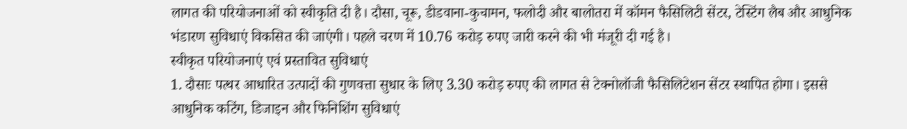लागत की परियोजनाओं को स्वीकृति दी है। दौसा, चूरू, डीडवाना-कुचामन, फलोदी और बालोतरा में कॉमन फैसिलिटी सेंटर, टेस्टिंग लैब और आधुनिक भंडारण सुविधाएं विकसित की जाएंगी। पहले चरण में 10.76 करोड़ रुपए जारी करने की भी मंजूरी दी गई है।
स्वीकृत परियोजनाएं एवं प्रस्तावित सुविधाएं
1. दौसाः पत्थर आधारित उत्पादों की गुणवत्ता सुधार के लिए 3.30 करोड़ रुपए की लागत से टेक्नोलॉजी फैसिलिटेशन सेंटर स्थापित होगा। इससे आधुनिक कटिंग, डिजाइन और फिनिशिंग सुविधाएं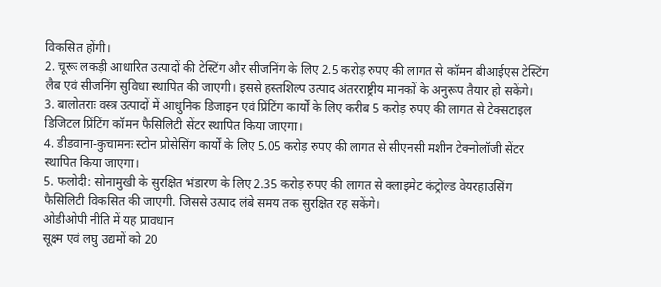विकसित होंगी।
2. चूरूः लकड़ी आधारित उत्पादों की टेस्टिंग और सीजनिंग के लिए 2.5 करोड़ रुपए की लागत से कॉमन बीआईएस टेस्टिंग लैब एवं सीजनिंग सुविधा स्थापित की जाएगी। इससे हस्तशिल्प उत्पाद अंतरराष्ट्रीय मानकों के अनुरूप तैयार हो सकेंगे।
3. बालोतराः वस्त्र उत्पादों में आधुनिक डिजाइन एवं प्रिंटिंग कार्यों के लिए करीब 5 करोड़ रुपए की लागत से टेक्सटाइल डिजिटल प्रिंटिंग कॉमन फैसिलिटी सेंटर स्थापित किया जाएगा।
4. डीडवाना-कुचामनः स्टोन प्रोसेसिंग कार्यों के लिए 5.05 करोड़ रुपए की लागत से सीएनसी मशीन टेक्नोलॉजी सेंटर स्थापित किया जाएगा।
5. फलोदी: सोनामुखी के सुरक्षित भंडारण के लिए 2.35 करोड़ रुपए की लागत से क्लाइमेट कंट्रोल्ड वेयरहाउसिंग फैसिलिटी विकसित की जाएगी. जिससे उत्पाद लंबे समय तक सुरक्षित रह सकेंगे।
ओडीओपी नीति में यह प्रावधान
सूक्ष्म एवं लघु उद्यमों को 20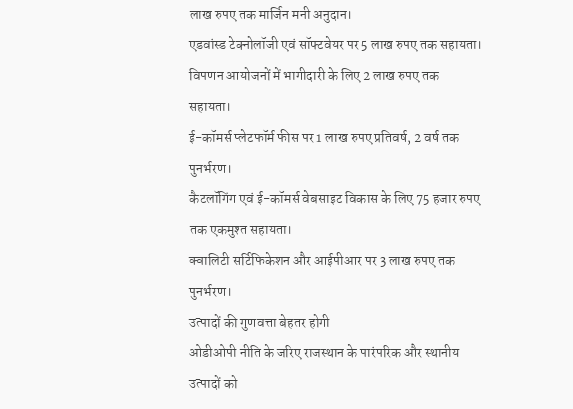लाख रुपए तक मार्जिन मनी अनुदान।
एडवांस्ड टेक्नोलॉजी एवं सॉफ्टवेयर पर 5 लाख रुपए तक सहायता।
विपणन आयोजनों में भागीदारी के लिए 2 लाख रुपए तक सहायता।
ई-कॉमर्स प्लेटफॉर्म फीस पर 1 लाख रुपए प्रतिवर्ष, 2 वर्ष तक पुनर्भरण।
कैटलॉगिंग एवं ई-कॉमर्स वेबसाइट विकास के लिए 75 हजार रुपए तक एकमुश्त सहायता।
क्वालिटी सर्टिफिकेशन और आईपीआर पर 3 लाख रुपए तक पुनर्भरण।
उत्पादों की गुणवत्ता बेहतर होगी
ओडीओपी नीति के जरिए राजस्थान के पारंपरिक और स्थानीय उत्पादों को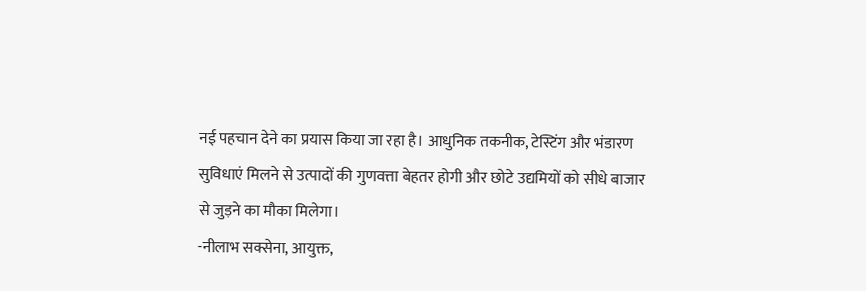नई पहचान देने का प्रयास किया जा रहा है। आधुनिक तकनीक, टेस्टिंग और भंडारण सुविधाएं मिलने से उत्पादों की गुणवत्ता बेहतर होगी और छोटे उद्यमियों को सीधे बाजार से जुड़ने का मौका मिलेगा।
-नीलाभ सक्सेना, आयुक्त,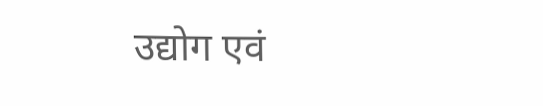उद्योग एवं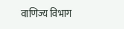वाणिज्य विभाग